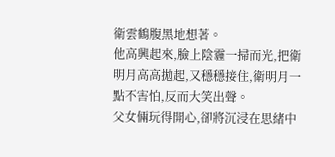衛雲鶴腹黑地想著。
他高興起來,臉上陰霾一掃而光,把衛明月高高拋起,又穩穩接住,衛明月一點不害怕,反而大笑出聲。
父女倆玩得開心,卻將沉浸在思緒中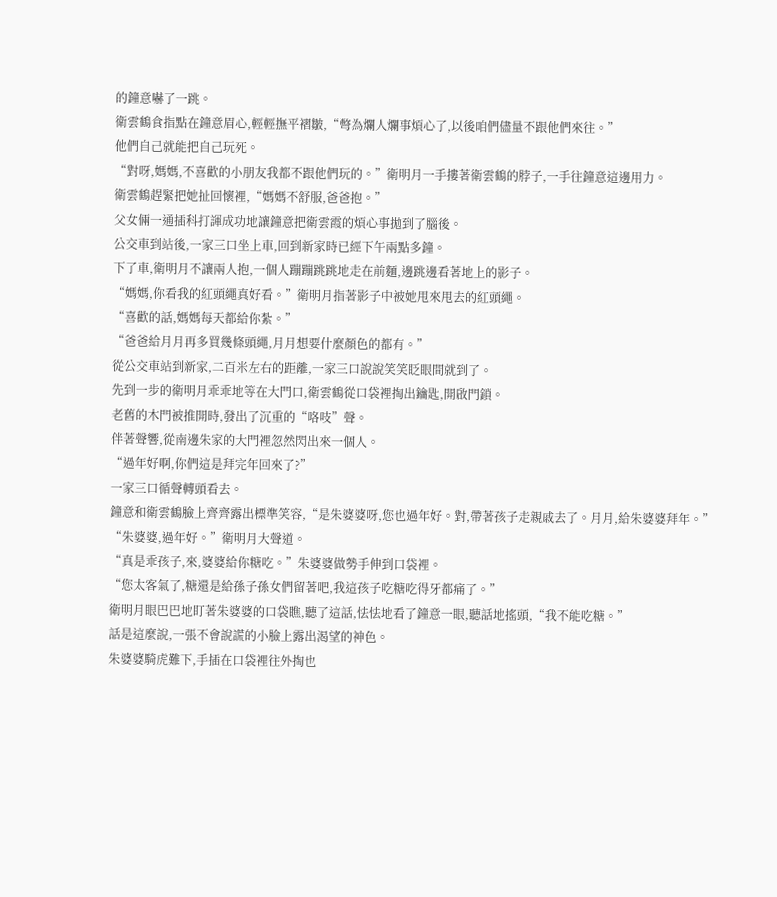的鐘意嚇了一跳。
衛雲鶴食指點在鐘意眉心,輕輕撫平褶皺,“彆為爛人爛事煩心了,以後咱們儘量不跟他們來往。”
他們自己就能把自己玩死。
“對呀,媽媽,不喜歡的小朋友我都不跟他們玩的。”衛明月一手摟著衛雲鶴的脖子,一手往鐘意這邊用力。
衛雲鶴趕緊把她扯回懷裡,“媽媽不舒服,爸爸抱。”
父女倆一通插科打諢成功地讓鐘意把衛雲霞的煩心事拋到了腦後。
公交車到站後,一家三口坐上車,回到新家時已經下午兩點多鐘。
下了車,衛明月不讓兩人抱,一個人蹦蹦跳跳地走在前麵,邊跳邊看著地上的影子。
“媽媽,你看我的紅頭繩真好看。”衛明月指著影子中被她甩來甩去的紅頭繩。
“喜歡的話,媽媽每天都給你紮。”
“爸爸給月月再多買幾條頭繩,月月想要什麼顏色的都有。”
從公交車站到新家,二百米左右的距離,一家三口說說笑笑眨眼間就到了。
先到一步的衛明月乖乖地等在大門口,衛雲鶴從口袋裡掏出鑰匙,開啟門鎖。
老舊的木門被推開時,發出了沉重的“咯吱”聲。
伴著聲響,從南邊朱家的大門裡忽然閃出來一個人。
“過年好啊,你們這是拜完年回來了?”
一家三口循聲轉頭看去。
鐘意和衛雲鶴臉上齊齊露出標準笑容,“是朱婆婆呀,您也過年好。對,帶著孩子走親戚去了。月月,給朱婆婆拜年。”
“朱婆婆,過年好。”衛明月大聲道。
“真是乖孩子,來,婆婆給你糖吃。”朱婆婆做勢手伸到口袋裡。
“您太客氣了,糖還是給孫子孫女們留著吧,我這孩子吃糖吃得牙都痛了。”
衛明月眼巴巴地盯著朱婆婆的口袋瞧,聽了這話,怯怯地看了鐘意一眼,聽話地搖頭,“我不能吃糖。”
話是這麼說,一張不會說謊的小臉上露出渴望的神色。
朱婆婆騎虎難下,手插在口袋裡往外掏也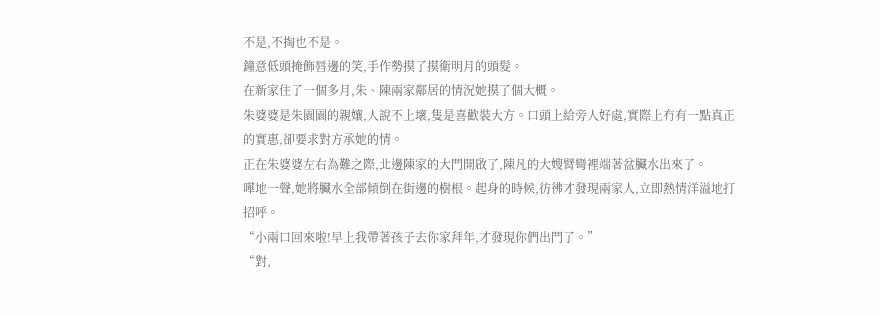不是,不掏也不是。
鐘意低頭掩飾唇邊的笑,手作勢摸了摸衛明月的頭髮。
在新家住了一個多月,朱、陳兩家鄰居的情況她摸了個大概。
朱婆婆是朱園園的親孃,人說不上壞,隻是喜歡裝大方。口頭上給旁人好處,實際上冇有一點真正的實惠,卻要求對方承她的情。
正在朱婆婆左右為難之際,北邊陳家的大門開啟了,陳凡的大嫂臂彎裡端著盆臟水出來了。
嘩地一聲,她將臟水全部傾倒在街邊的樹根。起身的時候,彷彿才發現兩家人,立即熱情洋溢地打招呼。
“小兩口回來啦!早上我帶著孩子去你家拜年,才發現你們出門了。”
“對,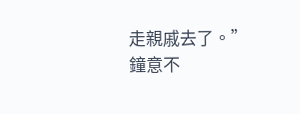走親戚去了。”鐘意不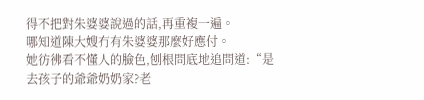得不把對朱婆婆說過的話,再重複一遍。
哪知道陳大嫂冇有朱婆婆那麼好應付。
她彷彿看不懂人的臉色,刨根問底地追問道:“是去孩子的爺爺奶奶家?老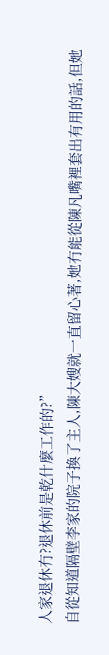人家退休冇?退休前是乾什麼工作的?”
自從知道隔壁李家的院子換了主人,陳大嫂就一直留心著,她冇能從陳凡嘴裡套出有用的話,但她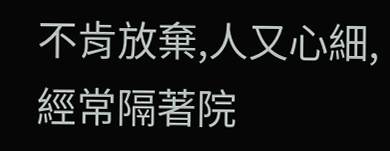不肯放棄,人又心細,經常隔著院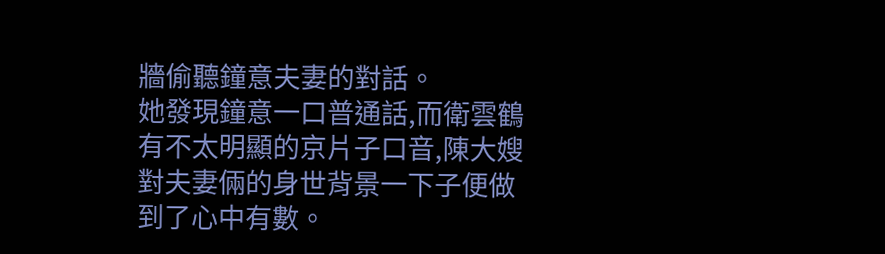牆偷聽鐘意夫妻的對話。
她發現鐘意一口普通話,而衛雲鶴有不太明顯的京片子口音,陳大嫂對夫妻倆的身世背景一下子便做到了心中有數。